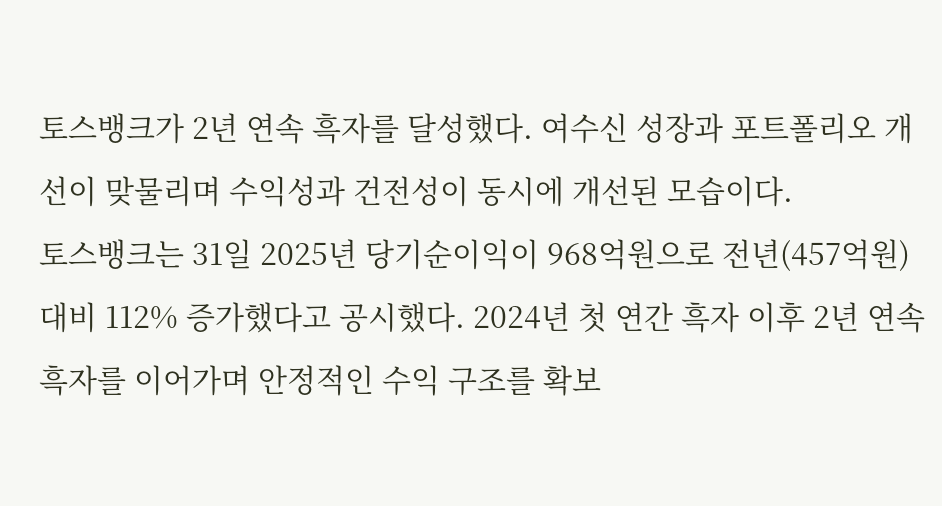토스뱅크가 2년 연속 흑자를 달성했다. 여수신 성장과 포트폴리오 개선이 맞물리며 수익성과 건전성이 동시에 개선된 모습이다.
토스뱅크는 31일 2025년 당기순이익이 968억원으로 전년(457억원) 대비 112% 증가했다고 공시했다. 2024년 첫 연간 흑자 이후 2년 연속 흑자를 이어가며 안정적인 수익 구조를 확보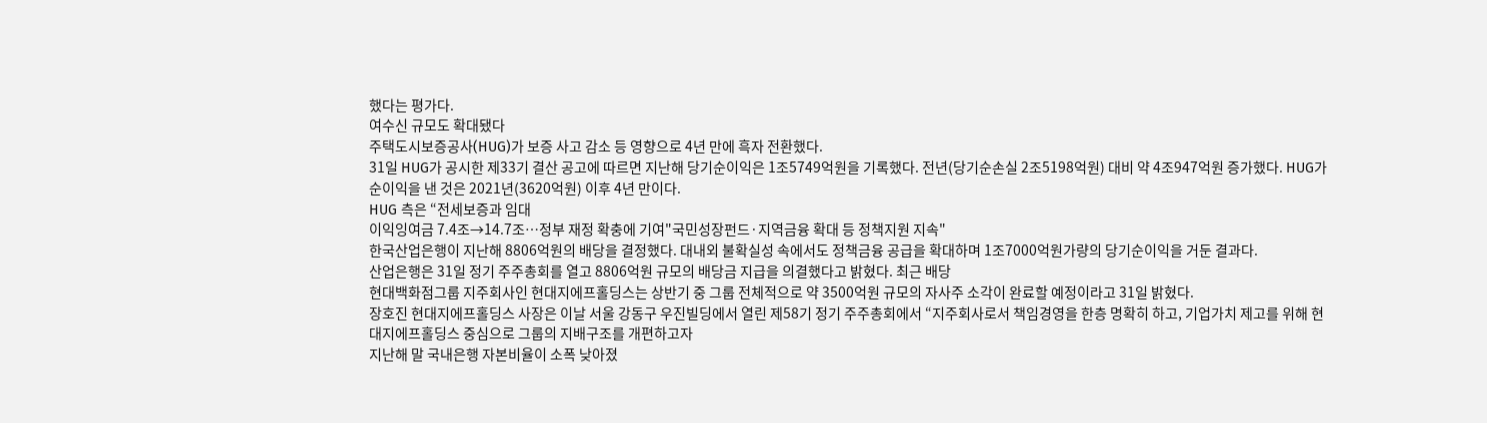했다는 평가다.
여수신 규모도 확대됐다
주택도시보증공사(HUG)가 보증 사고 감소 등 영향으로 4년 만에 흑자 전환했다.
31일 HUG가 공시한 제33기 결산 공고에 따르면 지난해 당기순이익은 1조5749억원을 기록했다. 전년(당기순손실 2조5198억원) 대비 약 4조947억원 증가했다. HUG가 순이익을 낸 것은 2021년(3620억원) 이후 4년 만이다.
HUG 측은 “전세보증과 임대
이익잉여금 7.4조→14.7조…정부 재정 확충에 기여"국민성장펀드·지역금융 확대 등 정책지원 지속"
한국산업은행이 지난해 8806억원의 배당을 결정했다. 대내외 불확실성 속에서도 정책금융 공급을 확대하며 1조7000억원가량의 당기순이익을 거둔 결과다.
산업은행은 31일 정기 주주총회를 열고 8806억원 규모의 배당금 지급을 의결했다고 밝혔다. 최근 배당
현대백화점그룹 지주회사인 현대지에프홀딩스는 상반기 중 그룹 전체적으로 약 3500억원 규모의 자사주 소각이 완료할 예정이라고 31일 밝혔다.
장호진 현대지에프홀딩스 사장은 이날 서울 강동구 우진빌딩에서 열린 제58기 정기 주주총회에서 “지주회사로서 책임경영을 한층 명확히 하고, 기업가치 제고를 위해 현대지에프홀딩스 중심으로 그룹의 지배구조를 개편하고자
지난해 말 국내은행 자본비율이 소폭 낮아졌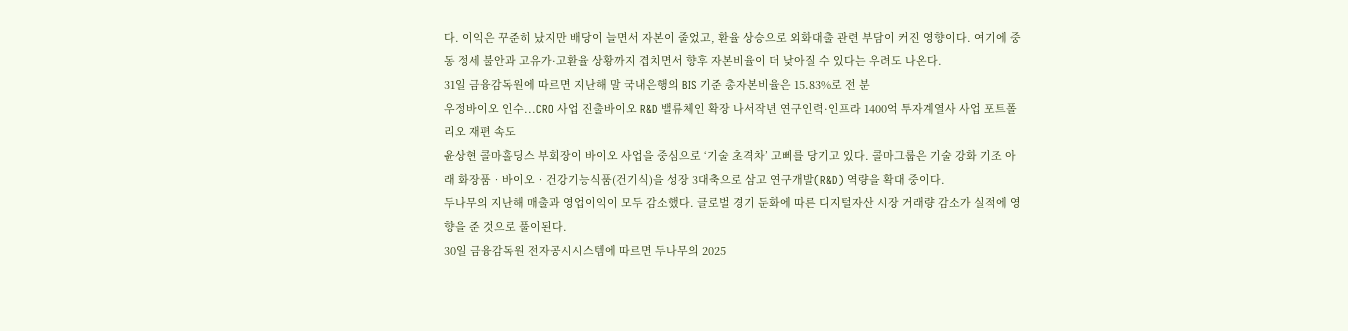다. 이익은 꾸준히 났지만 배당이 늘면서 자본이 줄었고, 환율 상승으로 외화대출 관련 부담이 커진 영향이다. 여기에 중동 정세 불안과 고유가·고환율 상황까지 겹치면서 향후 자본비율이 더 낮아질 수 있다는 우려도 나온다.
31일 금융감독원에 따르면 지난해 말 국내은행의 BIS 기준 총자본비율은 15.83%로 전 분
우정바이오 인수...CRO 사업 진출바이오 R&D 밸류체인 확장 나서작년 연구인력·인프라 1400억 투자계열사 사업 포트폴리오 재편 속도
윤상현 콜마홀딩스 부회장이 바이오 사업을 중심으로 ‘기술 초격차’ 고삐를 당기고 있다. 콜마그룹은 기술 강화 기조 아래 화장품‧바이오‧건강기능식품(건기식)을 성장 3대축으로 삼고 연구개발(R&D) 역량을 확대 중이다.
두나무의 지난해 매출과 영업이익이 모두 감소했다. 글로벌 경기 둔화에 따른 디지털자산 시장 거래량 감소가 실적에 영향을 준 것으로 풀이된다.
30일 금융감독원 전자공시시스템에 따르면 두나무의 2025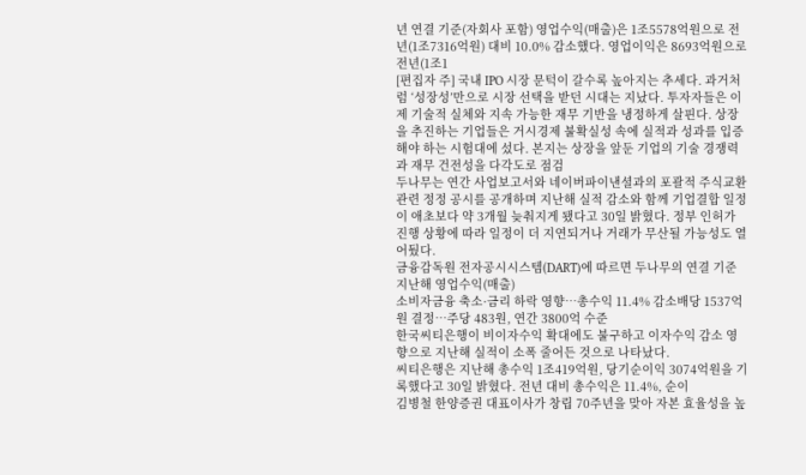년 연결 기준(자회사 포함) 영업수익(매출)은 1조5578억원으로 전년(1조7316억원) 대비 10.0% 감소했다. 영업이익은 8693억원으로 전년(1조1
[편집자 주] 국내 IPO 시장 문턱이 갈수록 높아지는 추세다. 과거처럼 ‘성장성’만으로 시장 선택을 받던 시대는 지났다. 투자자들은 이제 기술적 실체와 지속 가능한 재무 기반을 냉정하게 살핀다. 상장을 추진하는 기업들은 거시경제 불확실성 속에 실적과 성과를 입증해야 하는 시험대에 섰다. 본지는 상장을 앞둔 기업의 기술 경쟁력과 재무 건전성을 다각도로 점검
두나무는 연간 사업보고서와 네이버파이낸셜과의 포괄적 주식교환 관련 정정 공시를 공개하며 지난해 실적 감소와 함께 기업결합 일정이 애초보다 약 3개월 늦춰지게 됐다고 30일 밝혔다. 정부 인허가 진행 상황에 따라 일정이 더 지연되거나 거래가 무산될 가능성도 열어뒀다.
금융감독원 전자공시시스템(DART)에 따르면 두나무의 연결 기준 지난해 영업수익(매출)
소비자금융 축소·금리 하락 영향⋯총수익 11.4% 감소배당 1537억원 결정⋯주당 483원, 연간 3800억 수준
한국씨티은행이 비이자수익 확대에도 불구하고 이자수익 감소 영향으로 지난해 실적이 소폭 줄어든 것으로 나타났다.
씨티은행은 지난해 총수익 1조419억원, 당기순이익 3074억원을 기록했다고 30일 밝혔다. 전년 대비 총수익은 11.4%, 순이
김병철 한양증권 대표이사가 창립 70주년을 맞아 자본 효율성을 높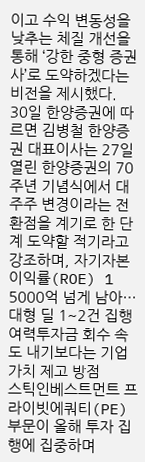이고 수익 변동성을 낮추는 체질 개선을 통해 ‘강한 중형 증권사’로 도약하겠다는 비전을 제시했다.
30일 한양증권에 따르면 김병철 한양증권 대표이사는 27일 열린 한양증권의 70주년 기념식에서 대주주 변경이라는 전환점을 계기로 한 단계 도약할 적기라고 강조하며, 자기자본이익률(ROE) 1
5000억 넘게 남아…대형 딜 1~2건 집행 여력투자금 회수 속도 내기보다는 기업가치 제고 방점
스틱인베스트먼트 프라이빗에쿼티(PE) 부문이 올해 투자 집행에 집중하며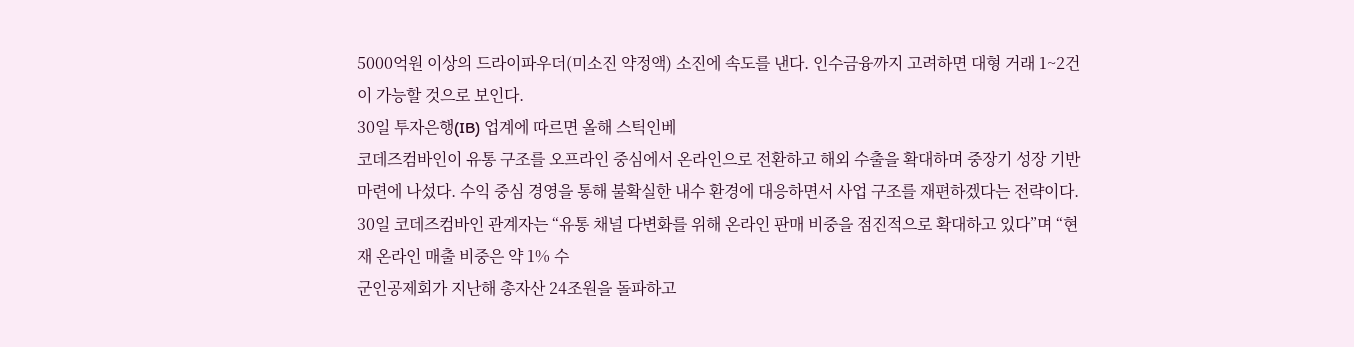5000억원 이상의 드라이파우더(미소진 약정액) 소진에 속도를 낸다. 인수금융까지 고려하면 대형 거래 1~2건이 가능할 것으로 보인다.
30일 투자은행(IB) 업계에 따르면 올해 스틱인베
코데즈컴바인이 유통 구조를 오프라인 중심에서 온라인으로 전환하고 해외 수출을 확대하며 중장기 성장 기반 마련에 나섰다. 수익 중심 경영을 통해 불확실한 내수 환경에 대응하면서 사업 구조를 재편하겠다는 전략이다.
30일 코데즈컴바인 관계자는 “유통 채널 다변화를 위해 온라인 판매 비중을 점진적으로 확대하고 있다”며 “현재 온라인 매출 비중은 약 1% 수
군인공제회가 지난해 총자산 24조원을 돌파하고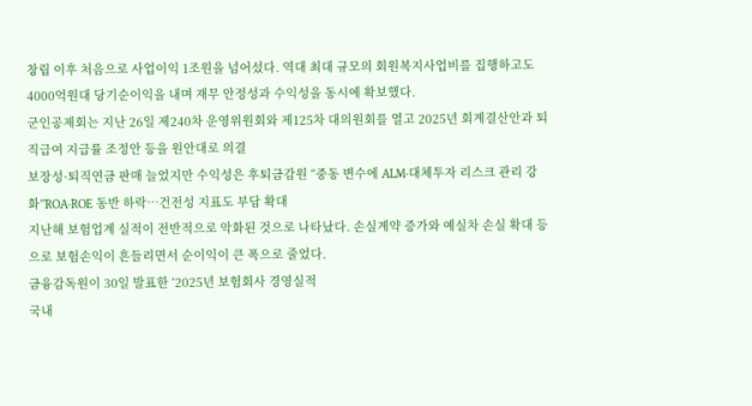창립 이후 처음으로 사업이익 1조원을 넘어섰다. 역대 최대 규모의 회원복지사업비를 집행하고도 4000억원대 당기순이익을 내며 재무 안정성과 수익성을 동시에 확보했다.
군인공제회는 지난 26일 제240차 운영위원회와 제125차 대의원회를 열고 2025년 회계결산안과 퇴직급여 지급률 조정안 등을 원안대로 의결
보장성·퇴직연금 판매 늘었지만 수익성은 후퇴금감원 “중동 변수에 ALM·대체투자 리스크 관리 강화”ROA·ROE 동반 하락…건전성 지표도 부담 확대
지난해 보험업계 실적이 전반적으로 악화된 것으로 나타났다. 손실계약 증가와 예실차 손실 확대 등으로 보험손익이 흔들리면서 순이익이 큰 폭으로 줄었다.
금융감독원이 30일 발표한 ‘2025년 보험회사 경영실적
국내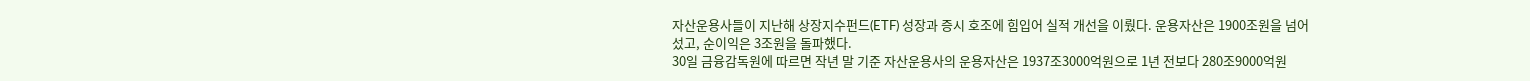자산운용사들이 지난해 상장지수펀드(ETF) 성장과 증시 호조에 힘입어 실적 개선을 이뤘다. 운용자산은 1900조원을 넘어섰고, 순이익은 3조원을 돌파했다.
30일 금융감독원에 따르면 작년 말 기준 자산운용사의 운용자산은 1937조3000억원으로 1년 전보다 280조9000억원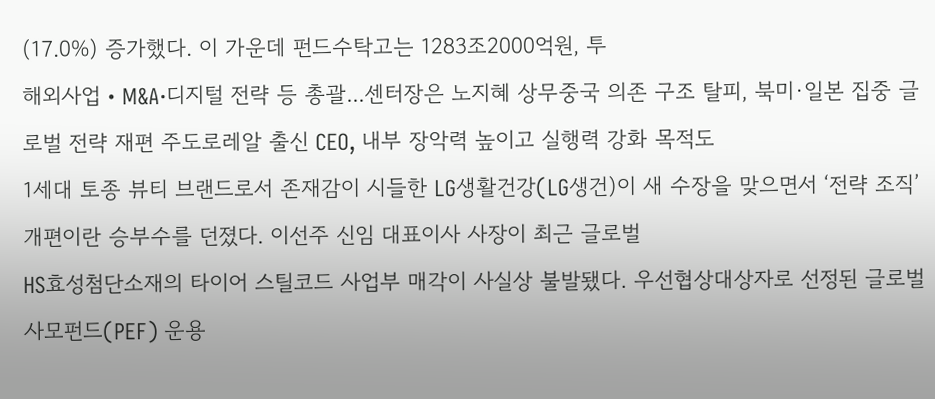(17.0%) 증가했다. 이 가운데 펀드수탁고는 1283조2000억원, 투
해외사업‧M&A·디지털 전략 등 총괄...센터장은 노지혜 상무중국 의존 구조 탈피, 북미·일본 집중 글로벌 전략 재편 주도로레알 출신 CEO, 내부 장악력 높이고 실행력 강화 목적도
1세대 토종 뷰티 브랜드로서 존재감이 시들한 LG생활건강(LG생건)이 새 수장을 맞으면서 ‘전략 조직’ 개편이란 승부수를 던졌다. 이선주 신임 대표이사 사장이 최근 글로벌
HS효성첨단소재의 타이어 스틸코드 사업부 매각이 사실상 불발됐다. 우선협상대상자로 선정된 글로벌 사모펀드(PEF) 운용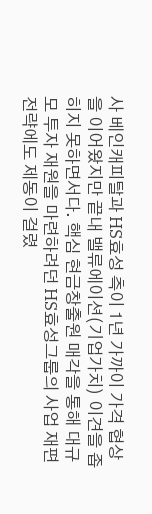사 베인캐피탈과 HS효성 측이 1년 가까이 가격 협상을 이어왔지만 끝내 밸류에이션(기업가치) 이견을 좁히지 못하면서다. 핵심 현금창출원 매각을 통해 대규모 투자 재원을 마련하려던 HS효성그룹의 사업 재편 전략에도 제동이 걸렸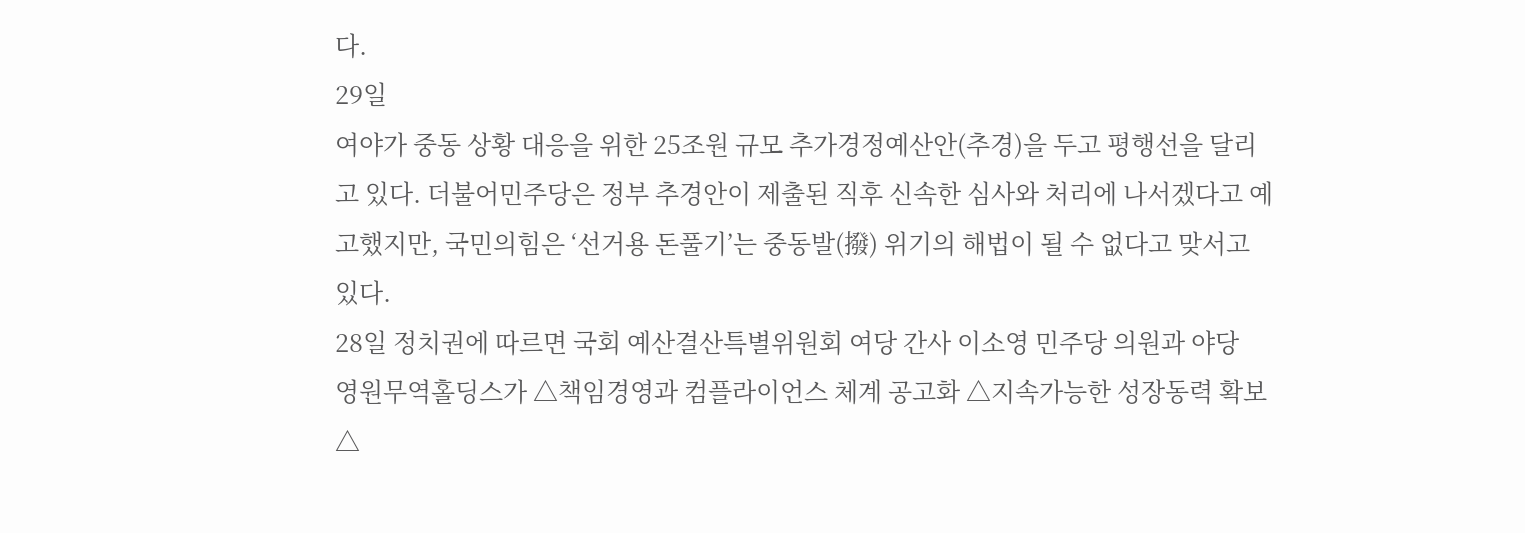다.
29일
여야가 중동 상황 대응을 위한 25조원 규모 추가경정예산안(추경)을 두고 평행선을 달리고 있다. 더불어민주당은 정부 추경안이 제출된 직후 신속한 심사와 처리에 나서겠다고 예고했지만, 국민의힘은 ‘선거용 돈풀기’는 중동발(撥) 위기의 해법이 될 수 없다고 맞서고 있다.
28일 정치권에 따르면 국회 예산결산특별위원회 여당 간사 이소영 민주당 의원과 야당
영원무역홀딩스가 △책임경영과 컴플라이언스 체계 공고화 △지속가능한 성장동력 확보 △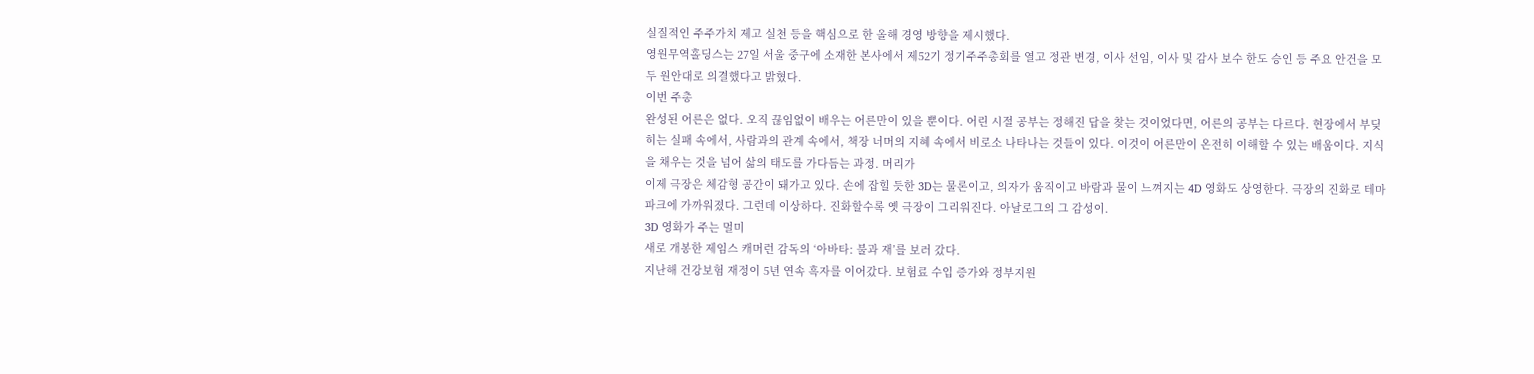실질적인 주주가치 제고 실천 등을 핵심으로 한 올해 경영 방향을 제시했다.
영원무역홀딩스는 27일 서울 중구에 소재한 본사에서 제52기 정기주주총회를 열고 정관 변경, 이사 선임, 이사 및 감사 보수 한도 승인 등 주요 안건을 모두 원안대로 의결했다고 밝혔다.
이번 주총
완성된 어른은 없다. 오직 끊임없이 배우는 어른만이 있을 뿐이다. 어린 시절 공부는 정해진 답을 찾는 것이었다면, 어른의 공부는 다르다. 현장에서 부딪히는 실패 속에서, 사람과의 관계 속에서, 책장 너머의 지혜 속에서 비로소 나타나는 것들이 있다. 이것이 어른만이 온전히 이해할 수 있는 배움이다. 지식을 채우는 것을 넘어 삶의 태도를 가다듬는 과정. 머리가
이제 극장은 체감형 공간이 돼가고 있다. 손에 잡힐 듯한 3D는 물론이고, 의자가 움직이고 바람과 물이 느껴지는 4D 영화도 상영한다. 극장의 진화로 테마파크에 가까워졌다. 그런데 이상하다. 진화할수록 옛 극장이 그리워진다. 아날로그의 그 감성이.
3D 영화가 주는 멀미
새로 개봉한 제임스 캐머런 감독의 ‘아바타: 불과 재’를 보러 갔다.
지난해 건강보험 재정이 5년 연속 흑자를 이어갔다. 보험료 수입 증가와 정부지원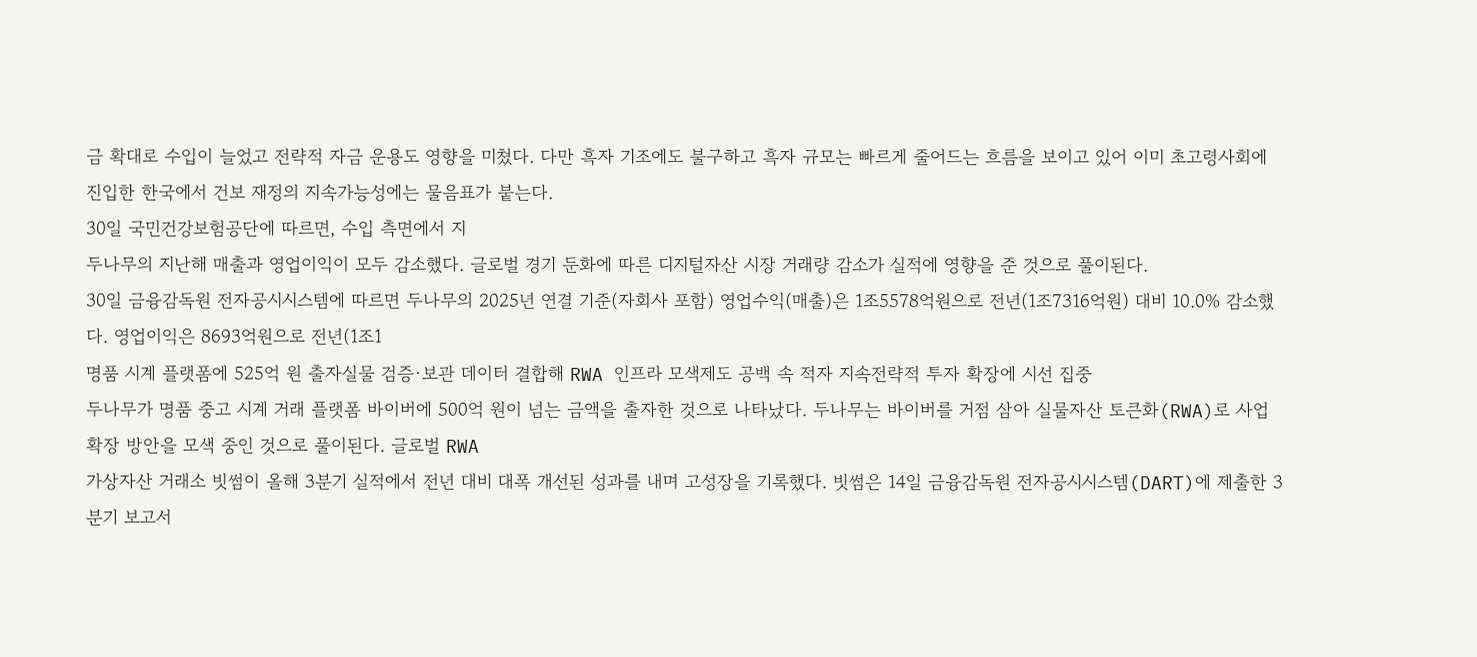금 확대로 수입이 늘었고 전략적 자금 운용도 영향을 미쳤다. 다만 흑자 기조에도 불구하고 흑자 규모는 빠르게 줄어드는 흐름을 보이고 있어 이미 초고령사회에 진입한 한국에서 건보 재정의 지속가능성에는 물음표가 붙는다.
30일 국민건강보험공단에 따르면, 수입 측면에서 지
두나무의 지난해 매출과 영업이익이 모두 감소했다. 글로벌 경기 둔화에 따른 디지털자산 시장 거래량 감소가 실적에 영향을 준 것으로 풀이된다.
30일 금융감독원 전자공시시스템에 따르면 두나무의 2025년 연결 기준(자회사 포함) 영업수익(매출)은 1조5578억원으로 전년(1조7316억원) 대비 10.0% 감소했다. 영업이익은 8693억원으로 전년(1조1
명품 시계 플랫폼에 525억 원 출자실물 검증·보관 데이터 결합해 RWA 인프라 모색제도 공백 속 적자 지속전략적 투자 확장에 시선 집중
두나무가 명품 중고 시계 거래 플랫폼 바이버에 500억 원이 넘는 금액을 출자한 것으로 나타났다. 두나무는 바이버를 거점 삼아 실물자산 토큰화(RWA)로 사업 확장 방안을 모색 중인 것으로 풀이된다. 글로벌 RWA
가상자산 거래소 빗썸이 올해 3분기 실적에서 전년 대비 대폭 개선된 성과를 내며 고성장을 기록했다. 빗썸은 14일 금융감독원 전자공시시스템(DART)에 제출한 3분기 보고서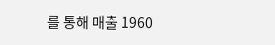를 통해 매출 1960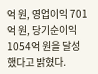억 원, 영업이익 701억 원, 당기순이익 1054억 원을 달성했다고 밝혔다.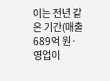이는 전년 같은 기간(매출 689억 원·영업이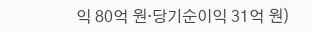익 80억 원·당기순이익 31억 원)